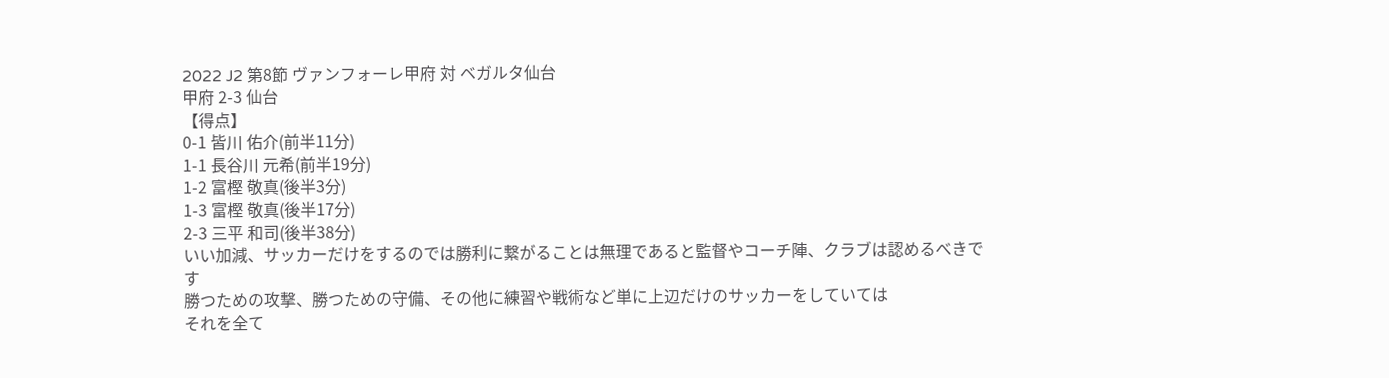2022 J2 第8節 ヴァンフォーレ甲府 対 ベガルタ仙台
甲府 2-3 仙台
【得点】
0-1 皆川 佑介(前半11分)
1-1 長谷川 元希(前半19分)
1-2 富樫 敬真(後半3分)
1-3 富樫 敬真(後半17分)
2-3 三平 和司(後半38分)
いい加減、サッカーだけをするのでは勝利に繋がることは無理であると監督やコーチ陣、クラブは認めるべきです
勝つための攻撃、勝つための守備、その他に練習や戦術など単に上辺だけのサッカーをしていては
それを全て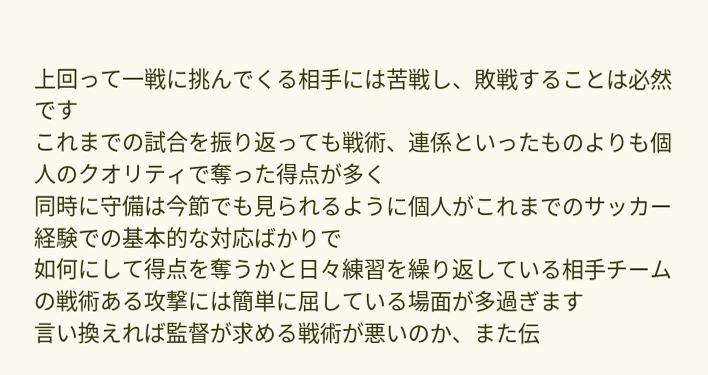上回って一戦に挑んでくる相手には苦戦し、敗戦することは必然です
これまでの試合を振り返っても戦術、連係といったものよりも個人のクオリティで奪った得点が多く
同時に守備は今節でも見られるように個人がこれまでのサッカー経験での基本的な対応ばかりで
如何にして得点を奪うかと日々練習を繰り返している相手チームの戦術ある攻撃には簡単に屈している場面が多過ぎます
言い換えれば監督が求める戦術が悪いのか、また伝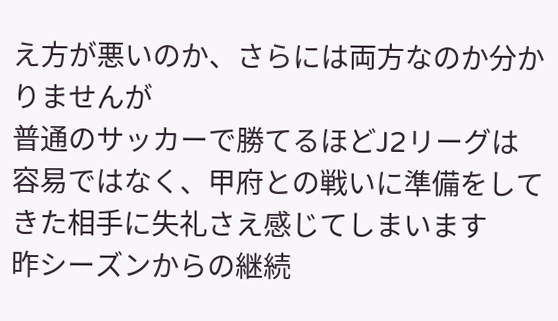え方が悪いのか、さらには両方なのか分かりませんが
普通のサッカーで勝てるほどJ2リーグは容易ではなく、甲府との戦いに準備をしてきた相手に失礼さえ感じてしまいます
昨シーズンからの継続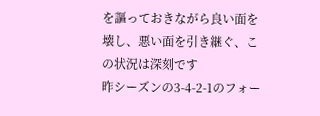を謳っておきながら良い面を壊し、悪い面を引き継ぐ、この状況は深刻です
昨シーズンの3-4-2-1のフォー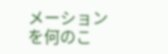メーションを何のこ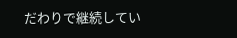だわりで継続してい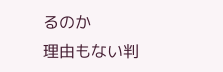るのか
理由もない判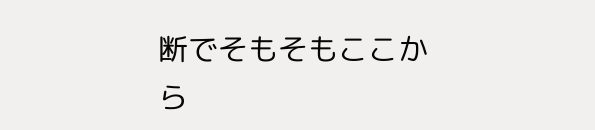断でそもそもここから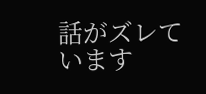話がズレています